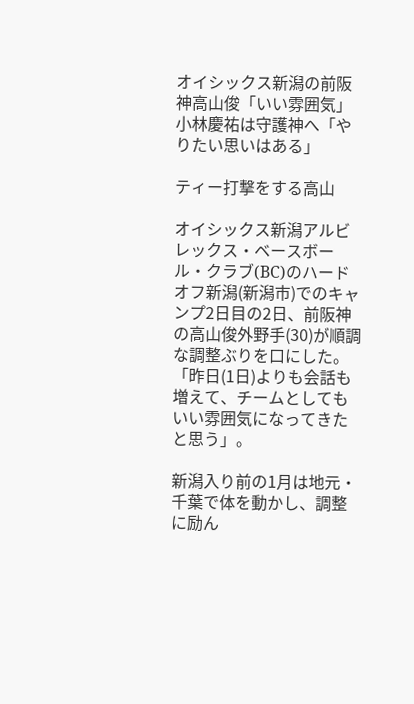オイシックス新潟の前阪神高山俊「いい雰囲気」小林慶祐は守護神へ「やりたい思いはある」

ティー打撃をする高山

オイシックス新潟アルビレックス・ベースボール・クラブ(BC)のハードオフ新潟(新潟市)でのキャンプ2日目の2日、前阪神の高山俊外野手(30)が順調な調整ぶりを口にした。「昨日(1日)よりも会話も増えて、チームとしてもいい雰囲気になってきたと思う」。

新潟入り前の1月は地元・千葉で体を動かし、調整に励ん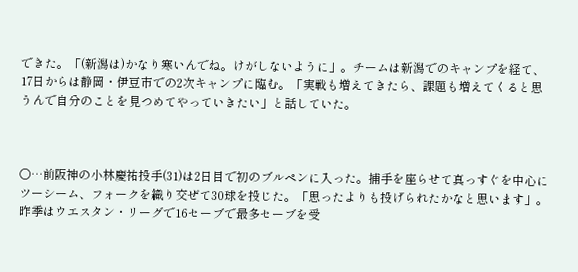できた。「(新潟は)かなり寒いんでね。けがしないように」。チームは新潟でのキャンプを経て、17日からは静岡・伊豆市での2次キャンプに臨む。「実戦も増えてきたら、課題も増えてくると思うんで自分のことを見つめてやっていきたい」と話していた。



○…前阪神の小林慶祐投手(31)は2日目で初のブルペンに入った。捕手を座らせて真っすぐを中心にツーシーム、フォークを織り交ぜて30球を投じた。「思ったよりも投げられたかなと思います」。昨季はウエスタン・リーグで16セーブで最多セーブを受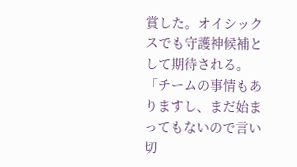賞した。オイシックスでも守護神候補として期待される。「チームの事情もありますし、まだ始まってもないので言い切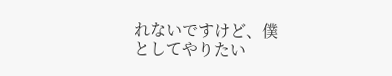れないですけど、僕としてやりたい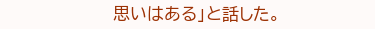思いはある」と話した。